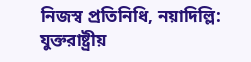নিজস্ব প্রতিনিধি, নয়াদিল্লি: যুক্তরাষ্ট্রীয়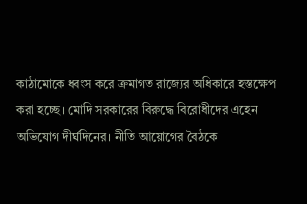কাঠামোকে ধ্বংস করে ক্রমাগত রাজ্যের অধিকারে হস্তক্ষেপ করা হচ্ছে। মোদি সরকারের বিরুদ্ধে বিরোধীদের এহেন অভিযোগ দীর্ঘদিনের। নীতি আয়োগের বৈঠকে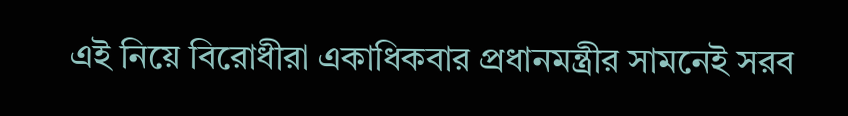এই নিয়ে বিরোধীরা একাধিকবার প্রধানমন্ত্রীর সামনেই সরব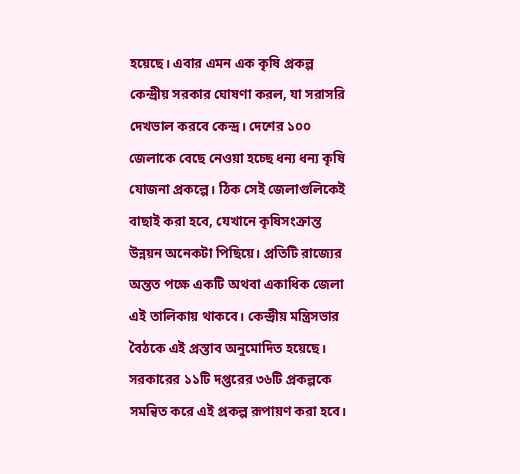হয়েছে। এবার এমন এক কৃষি প্রকল্প কেন্দ্রীয় সরকার ঘোষণা করল, যা সরাসরি দেখভাল করবে কেন্দ্র। দেশের ১০০ জেলাকে বেছে নেওয়া হচ্ছে ধন্য ধন্য কৃষি যোজনা প্রকল্পে। ঠিক সেই জেলাগুলিকেই বাছাই করা হবে, যেখানে কৃষিসংক্রান্ত উন্নয়ন অনেকটা পিছিয়ে। প্রতিটি রাজ্যের অন্তত পক্ষে একটি অথবা একাধিক জেলা এই তালিকায় থাকবে। কেন্দ্রীয় মন্ত্রিসভার বৈঠকে এই প্রস্তাব অনুমোদিত হয়েছে। সরকারের ১১টি দপ্তরের ৩৬টি প্রকল্পকে সমন্বিত করে এই প্রকল্প রূপায়ণ করা হবে।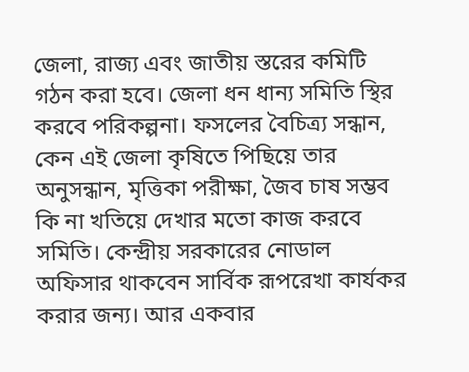জেলা, রাজ্য এবং জাতীয় স্তরের কমিটি গঠন করা হবে। জেলা ধন ধান্য সমিতি স্থির করবে পরিকল্পনা। ফসলের বৈচিত্র্য সন্ধান, কেন এই জেলা কৃষিতে পিছিয়ে তার অনুসন্ধান, মৃত্তিকা পরীক্ষা, জৈব চাষ সম্ভব কি না খতিয়ে দেখার মতো কাজ করবে সমিতি। কেন্দ্রীয় সরকারের নোডাল অফিসার থাকবেন সার্বিক রূপরেখা কার্যকর করার জন্য। আর একবার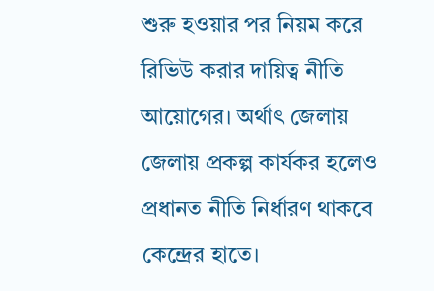শুরু হওয়ার পর নিয়ম করে রিভিউ করার দায়িত্ব নীতি আয়োগের। অর্থাৎ জেলায় জেলায় প্রকল্প কার্যকর হলেও প্রধানত নীতি নির্ধারণ থাকবে কেন্দ্রের হাতে।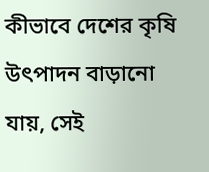কীভাবে দেশের কৃষি উৎপাদন বাড়ানো যায়, সেই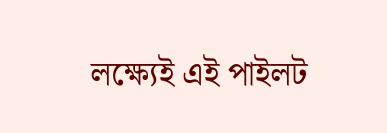লক্ষ্যেই এই পাইলট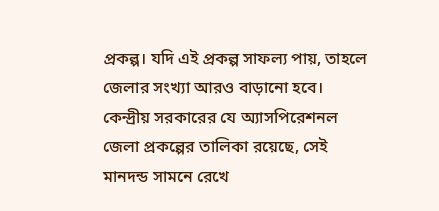প্রকল্প। যদি এই প্রকল্প সাফল্য পায়, তাহলে জেলার সংখ্যা আরও বাড়ানো হবে। কেন্দ্রীয় সরকারের যে অ্যাসপিরেশনল জেলা প্রকল্পের তালিকা রয়েছে, সেই মানদন্ড সামনে রেখে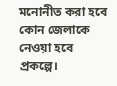মনোনীত করা হবে কোন জেলাকে নেওয়া হবে প্রকল্পে।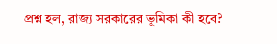প্রশ্ন হল, রাজ্য সরকারের ভূমিকা কী হবে?